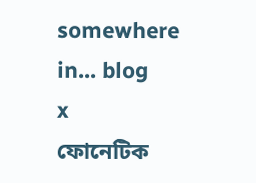somewhere in... blog
x
ফোনেটিক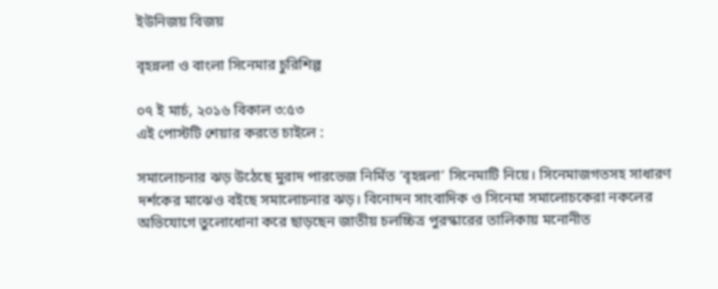ইউনিজয় বিজয়

বৃহন্নলা ও বাংলা সিনেমার চুরিশিল্প

০৭ ই মার্চ, ২০১৬ বিকাল ৩:৫৩
এই পোস্টটি শেয়ার করতে চাইলে :

সমালোচনার ঝড় উঠেছে মুরাদ পারভেজ নির্মিত ‘বৃহন্নলা’ সিনেমাটি নিয়ে। সিনেমাজগতসহ সাধারণ দর্শকের মাঝেও বইছে সমালোচনার ঝড়। বিনোদন সাংবাদিক ও সিনেমা সমালোচকেরা নকলের অভিযোগে তুলোধোনা করে ছাড়ছেন জাতীয় চলচ্চিত্র পুরস্কারের তালিকায় মনোনীত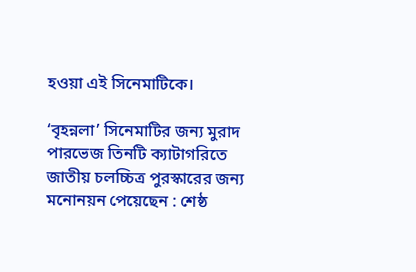হওয়া এই সিনেমাটিকে।

‘বৃহন্নলা’ সিনেমাটির জন্য মুরাদ পারভেজ তিনটি ক্যাটাগরিতে জাতীয় চলচ্চিত্র পুরস্কারের জন্য মনোনয়ন পেয়েছেন : শেষ্ঠ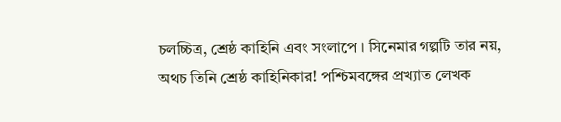চলচ্চিত্র, শ্রেষ্ঠ কাহিনি এবং সংলাপে । সিনেমার গল্পটি তার নয়, অথচ তিনি শ্রেষ্ঠ কাহিনিকার! পশ্চিমবঙ্গের প্রখ্যাত লেখক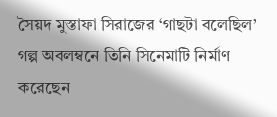সৈয়দ মুস্তাফা সিরাজের ‘গাছটা বলেছিল’ গল্প অবলম্বনে তিনি সিনেমাটি নির্মাণ করেছেন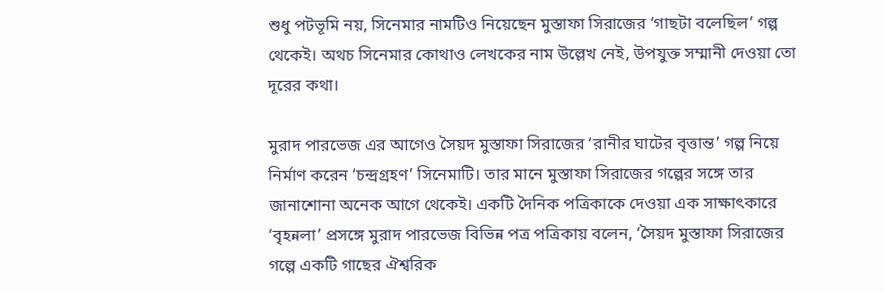শুধু পটভূমি নয়, সিনেমার নামটিও নিয়েছেন মুস্তাফা সিরাজের ‘গাছটা বলেছিল’ গল্প থেকেই। অথচ সিনেমার কোথাও লেখকের নাম উল্লেখ নেই, উপযুক্ত সম্মানী দেওয়া তো দূরের কথা।

মুরাদ পারভেজ এর আগেও সৈয়দ মুস্তাফা সিরাজের ‘রানীর ঘাটের বৃত্তান্ত’ গল্প নিয়ে নির্মাণ করেন ‘চন্দ্রগ্রহণ’ সিনেমাটি। তার মানে মুস্তাফা সিরাজের গল্পের সঙ্গে তার জানাশোনা অনেক আগে থেকেই। একটি দৈনিক পত্রিকাকে দেওয়া এক সাক্ষাৎকারে ‘বৃহন্নলা’ প্রসঙ্গে মুরাদ পারভেজ বিভিন্ন পত্র পত্রিকায় বলেন, ‘সৈয়দ মুস্তাফা সিরাজের গল্পে একটি গাছের ঐশ্বরিক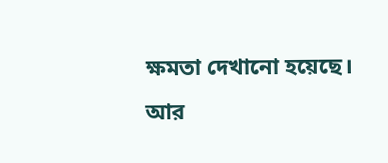ক্ষমতা দেখানো হয়েছে। আর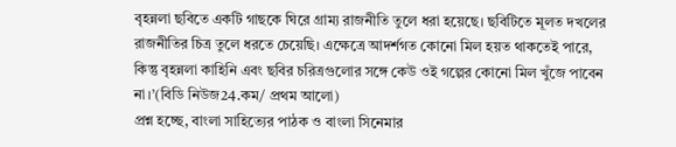বৃহন্নলা ছবিতে একটি গাছকে ঘিরে গ্রাম্য রাজনীতি তুলে ধরা হয়েছে। ছবিটিতে মূলত দখলের রাজনীতির চিত্র তুলে ধরতে চেয়েছি। এক্ষেত্রে আদর্শগত কোনো মিল হয়ত থাকতেই পারে, কিন্তু বৃহন্নলা কাহিনি এবং ছবির চরিত্রগুলোর সঙ্গে কেউ ওই গল্পের কোনো মিল খুঁজে পাবেন না।’(বিডি নিউজ24.কম/ প্রথম আলো)
প্রশ্ন হচ্ছে, বাংলা সাহিত্যের পাঠক ও বাংলা সিনেমার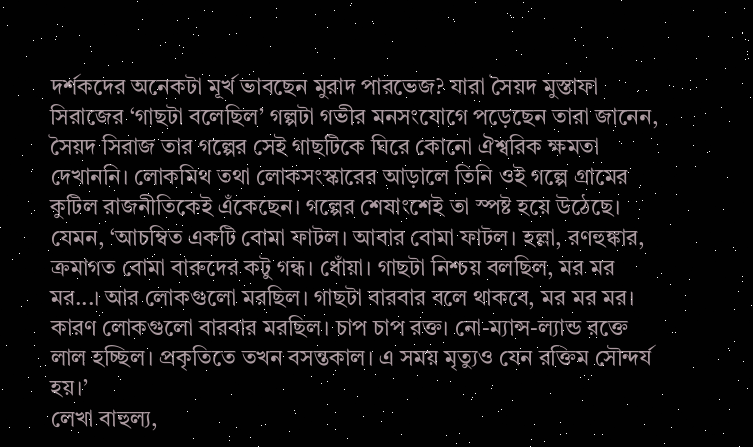দর্শকদের অনেকটা মূর্খ ভাবছেন মুরাদ পারভেজ? যারা সৈয়দ মুস্তাফা সিরাজের ‘গাছটা বলেছিল’ গল্পটা গভীর মনসংযোগে পড়েছেন তারা জানেন, সৈয়দ সিরাজ তার গল্পের সেই গাছটিকে ঘিরে কোনো ঐশ্বরিক ক্ষমতা দেখাননি। লোকমিথ তথা লোকসংস্কারের আড়ালে তিনি ওই গল্পে গ্রামের কুটিল রাজনীতিকেই এঁকেছেন। গল্পের শেষাংশেই তা স্পষ্ট হয়ে উঠেছে। যেমন, ‘আচম্বিত একটি বোমা ফাটল। আবার বোমা ফাটল। হল্লা, রণহুঙ্কার, ক্রমাগত বোমা বারুদের কটু গন্ধ। ধোঁয়া। গাছটা নিশ্চয় বলছিল, মর মর মর...। আর লোকগুলো মরছিল। গাছটা বারবার বলে থাকবে, মর মর মর। কারণ লোকগুলো বারবার মরছিল। চাপ চাপ রক্ত। নো-ম্যান্স-ল্যান্ড রক্তে লাল হচ্ছিল। প্রকৃতিতে তখন বসন্তকাল। এ সময় মৃত্যুও যেন রক্তিম সৌন্দর্য হয়।’
লেখা বাহুল্য,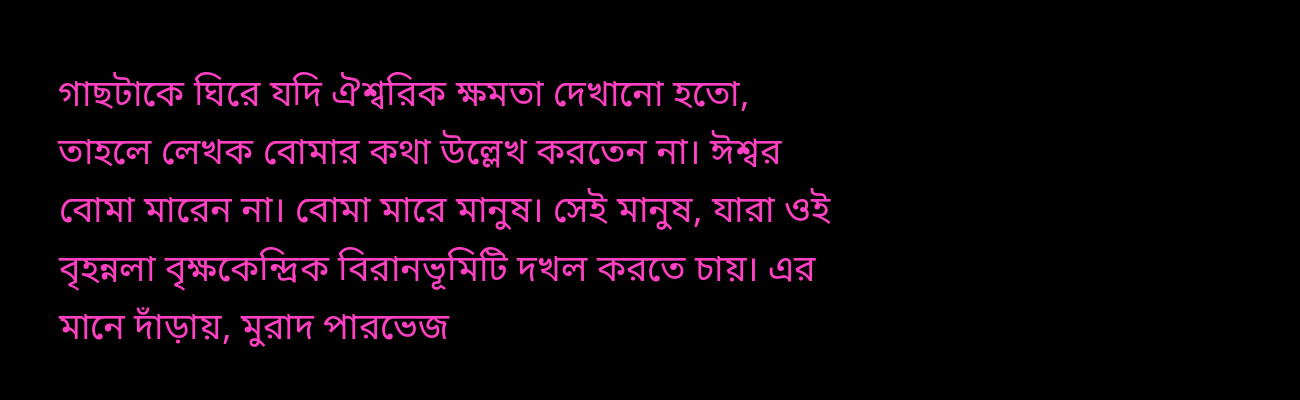গাছটাকে ঘিরে যদি ঐশ্বরিক ক্ষমতা দেখানো হতো, তাহলে লেখক বোমার কথা উল্লেখ করতেন না। ঈশ্বর বোমা মারেন না। বোমা মারে মানুষ। সেই মানুষ, যারা ওই বৃহন্নলা বৃক্ষকেন্দ্রিক বিরানভূমিটি দখল করতে চায়। এর মানে দাঁড়ায়, মুরাদ পারভেজ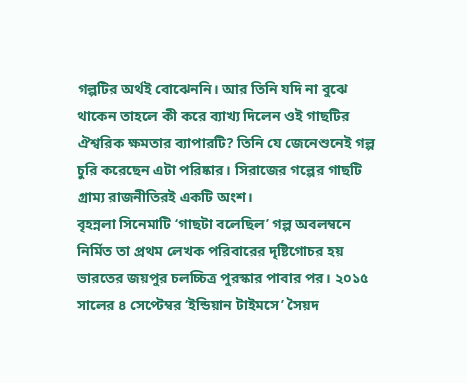গল্পটির অর্থই বোঝেননি। আর তিনি যদি না বুঝে থাকেন তাহলে কী করে ব্যাখ্য দিলেন ওই গাছটির ঐশ্বরিক ক্ষমতার ব্যাপারটি? তিনি যে জেনেশুনেই গল্প চুরি করেছেন এটা পরিষ্কার। সিরাজের গল্পের গাছটি গ্রাম্য রাজনীতিরই একটি অংশ।
বৃহন্নলা সিনেমাটি ‘গাছটা বলেছিল’ গল্প অবলম্বনে নির্মিত তা প্রথম লেখক পরিবারের দৃষ্টিগোচর হয় ভারতের জয়পুর চলচ্চিত্র পুরস্কার পাবার পর। ২০১৫ সালের ৪ সেপ্টেম্বর ‘ইন্ডিয়ান টাইমসে’ সৈয়দ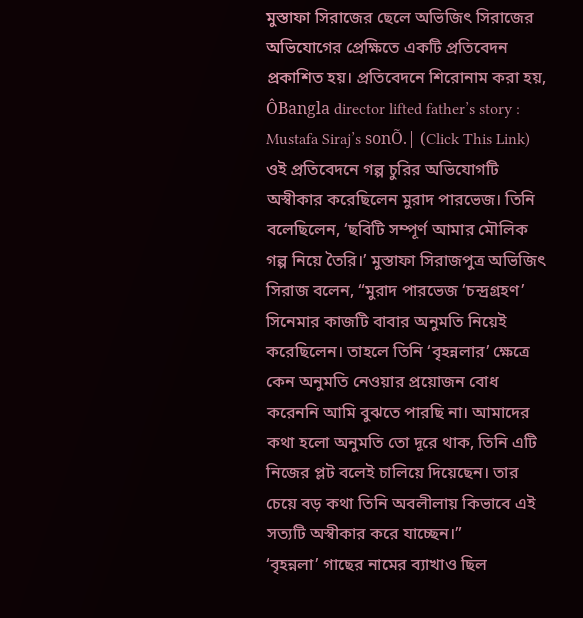মুস্তাফা সিরাজের ছেলে অভিজিৎ সিরাজের অভিযোগের প্রেক্ষিতে একটি প্রতিবেদন প্রকাশিত হয়। প্রতিবেদনে শিরোনাম করা হয়, ÔBangla director lifted father’s story : Mustafa Siraj’s sonÕ.| (Click This Link)
ওই প্রতিবেদনে গল্প চুরির অভিযোগটি অস্বীকার করেছিলেন মুরাদ পারভেজ। তিনি বলেছিলেন, ‘ছবিটি সম্পূর্ণ আমার মৌলিক গল্প নিয়ে তৈরি।’ মুস্তাফা সিরাজপুত্র অভিজিৎ সিরাজ বলেন, “মুরাদ পারভেজ ‘চন্দ্রগ্রহণ’ সিনেমার কাজটি বাবার অনুমতি নিয়েই করেছিলেন। তাহলে তিনি ‘বৃহন্নলার’ ক্ষেত্রে কেন অনুমতি নেওয়ার প্রয়োজন বোধ করেননি আমি বুঝতে পারছি না। আমাদের কথা হলো অনুমতি তো দূরে থাক, তিনি এটি নিজের প্লট বলেই চালিয়ে দিয়েছেন। তার চেয়ে বড় কথা তিনি অবলীলায় কিভাবে এই সত্যটি অস্বীকার করে যাচ্ছেন।”
‘বৃহন্নলা’ গাছের নামের ব্যাখাও ছিল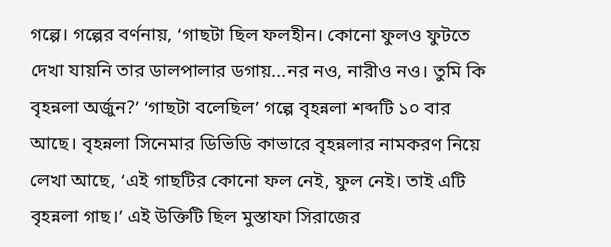গল্পে। গল্পের বর্ণনায়, ‘গাছটা ছিল ফলহীন। কোনো ফুলও ফুটতে দেখা যায়নি তার ডালপালার ডগায়...নর নও, নারীও নও। তুমি কি বৃহন্নলা অর্জুন?’ ‘গাছটা বলেছিল’ গল্পে বৃহন্নলা শব্দটি ১০ বার আছে। বৃহন্নলা সিনেমার ডিভিডি কাভারে বৃহন্নলার নামকরণ নিয়ে লেখা আছে, ‘এই গাছটির কোনো ফল নেই, ফুল নেই। তাই এটি বৃহন্নলা গাছ।’ এই উক্তিটি ছিল মুস্তাফা সিরাজের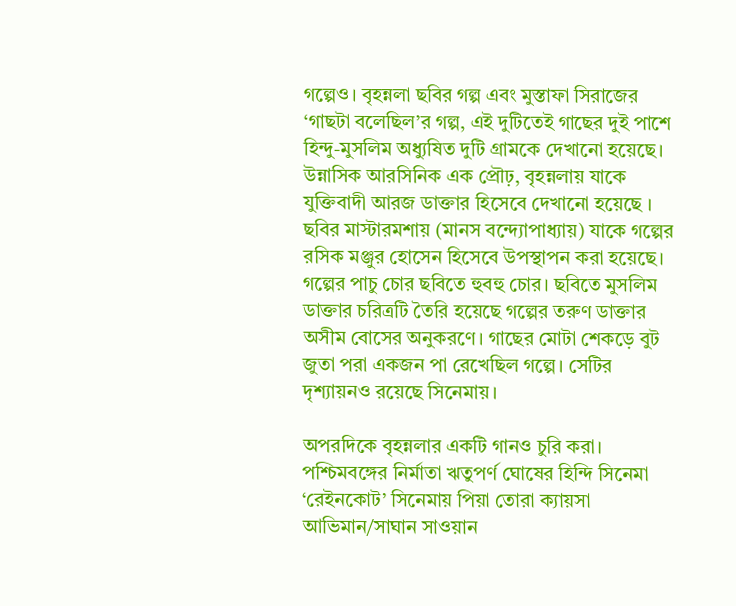গল্পেও। বৃহন্নলা ছবির গল্প এবং মুস্তাফা সিরাজের ‘গাছটা বলেছিল’র গল্প, এই দুটিতেই গাছের দুই পাশে হিন্দু-মুসলিম অধ্যুষিত দুটি গ্রামকে দেখানো হয়েছে। উন্নাসিক আরসিনিক এক প্রৌঢ়, বৃহন্নলায় যাকে যুক্তিবাদী আরজ ডাক্তার হিসেবে দেখানো হয়েছে । ছবির মাস্টারমশায় (মানস বন্দ্যোপাধ্যায়) যাকে গল্পের রসিক মঞ্জুর হোসেন হিসেবে উপস্থাপন করা হয়েছে। গল্পের পাচু চোর ছবিতে হুবহু চোর। ছবিতে মুসলিম ডাক্তার চরিত্রটি তৈরি হয়েছে গল্পের তরুণ ডাক্তার অসীম বোসের অনুকরণে। গাছের মোটা শেকড়ে বুট জুতা পরা একজন পা রেখেছিল গল্পে। সেটির দৃশ্যায়নও রয়েছে সিনেমায়।

অপরদিকে বৃহন্নলার একটি গানও চুরি করা। পশ্চিমবঙ্গের নির্মাতা ঋতুপর্ণ ঘোষের হিন্দি সিনেমা ‘রেইনকোট’ সিনেমায় পিয়া তোরা ক্যায়সা আভিমান/সাঘান সাওয়ান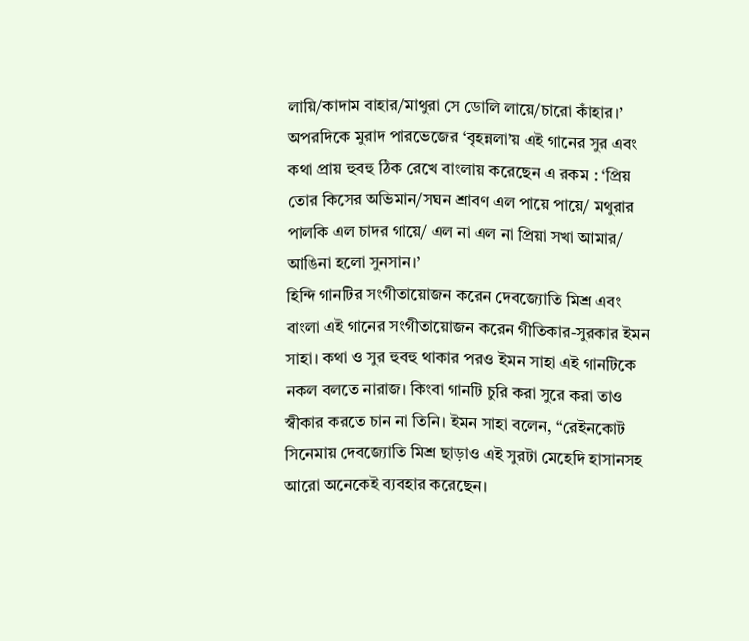লায়ি/কাদাম বাহার/মাথুরা সে ডোলি লায়ে/চারো কাঁহার।’ অপরদিকে মুরাদ পারভেজের ‘বৃহন্নলা’য় এই গানের সুর এবং কথা প্রায় হুবহু ঠিক রেখে বাংলায় করেছেন এ রকম : ‘প্রিয় তোর কিসের অভিমান/সঘন শ্রাবণ এল পায়ে পায়ে/ মথুরার পালকি এল চাদর গায়ে/ এল না এল না প্রিয়া সখা আমার/ আঙিনা হলো সুনসান।’
হিন্দি গানটির সংগীতায়োজন করেন দেবজ্যোতি মিশ্র এবং বাংলা এই গানের সংগীতায়োজন করেন গীতিকার-সুরকার ইমন সাহা। কথা ও সুর হুবহু থাকার পরও ইমন সাহা এই গানটিকে নকল বলতে নারাজ। কিংবা গানটি চুরি করা সুরে করা তাও স্বীকার করতে চান না তিনি। ইমন সাহা বলেন, “রেইনকোট সিনেমায় দেবজ্যোতি মিশ্র ছাড়াও এই সুরটা মেহেদি হাসানসহ আরো অনেকেই ব্যবহার করেছেন।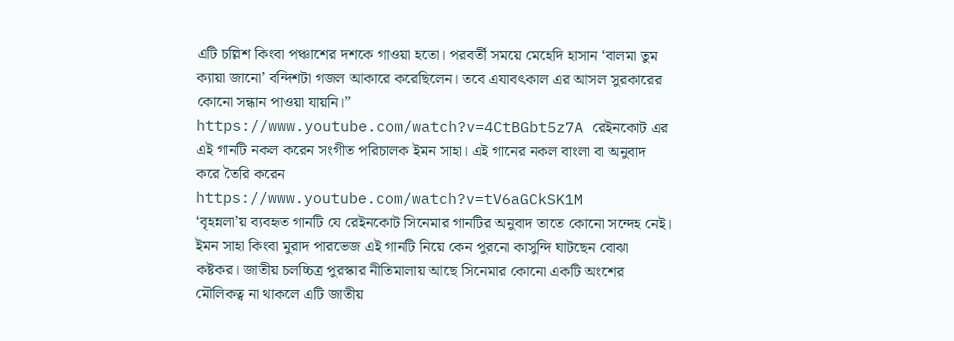এটি চল্লিশ কিংবা পঞ্চাশের দশকে গাওয়া হতো। পরবর্তী সময়ে মেহেদি হাসান ‘বালমা তুম ক্যায়া জানো’ বন্দিশটা গজল আকারে করেছিলেন। তবে এযাবৎকাল এর আসল সুরকারের কোনো সন্ধান পাওয়া যায়নি।”
https://www.youtube.com/watch?v=4CtBGbt5z7A রেইনকোট এর এই গানটি নকল করেন সংগীত পরিচালক ইমন সাহা। এই গানের নকল বাংলা বা অনুবাদ করে তৈরি করেন https://www.youtube.com/watch?v=tV6aGCkSK1M
‘বৃহন্নলা’য় ব্যবহৃত গানটি যে রেইনকোট সিনেমার গানটির অনুবাদ তাতে কোনো সন্দেহ নেই। ইমন সাহা কিংবা মুরাদ পারভেজ এই গানটি নিয়ে কেন পুরনো কাসুন্দি ঘাটছেন বোঝা কষ্টকর। জাতীয় চলচ্চিত্র পুরস্কার নীতিমালায় আছে সিনেমার কোনো একটি অংশের মৌলিকত্ব না থাকলে এটি জাতীয়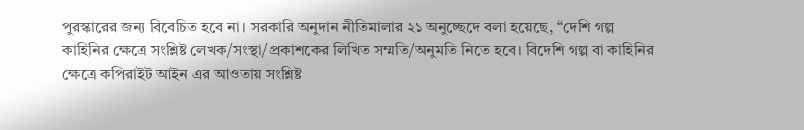পুরস্কারের জন্য বিবেচিত হবে না। সরকারি অনুদান নীতিমালার ২১ অনুচ্ছেদে বলা হয়েছে, “দেশি গল্প কাহিনির ক্ষেত্রে সংশ্লিষ্ট লেখক/সংস্থা/প্রকাশকের লিখিত সম্মতি/অনুমতি নিতে হবে। বিদেশি গল্প বা কাহিনির ক্ষেত্রে কপিরাইট আইন এর আওতায় সংশ্লিষ্ট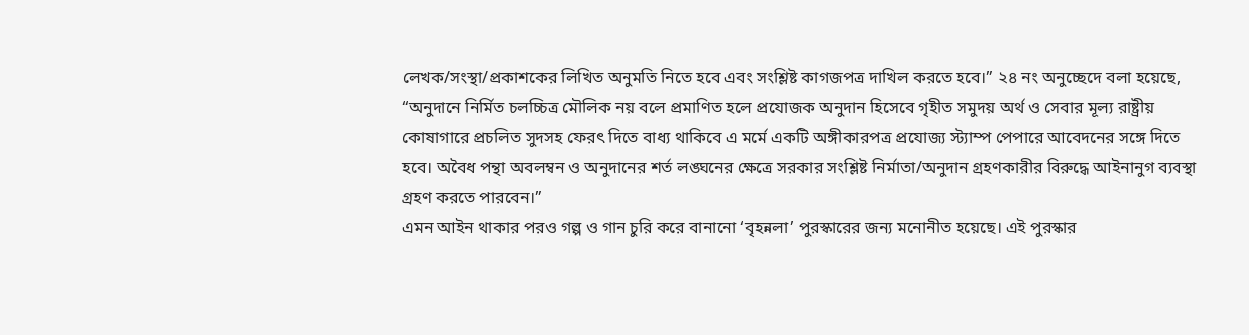লেখক/সংস্থা/প্রকাশকের লিখিত অনুমতি নিতে হবে এবং সংশ্লিষ্ট কাগজপত্র দাখিল করতে হবে।” ২৪ নং অনুচ্ছেদে বলা হয়েছে, “অনুদানে নির্মিত চলচ্চিত্র মৌলিক নয় বলে প্রমাণিত হলে প্রযোজক অনুদান হিসেবে গৃহীত সমুদয় অর্থ ও সেবার মূল্য রাষ্ট্রীয় কোষাগারে প্রচলিত সুদসহ ফেরৎ দিতে বাধ্য থাকিবে এ মর্মে একটি অঙ্গীকারপত্র প্রযোজ্য স্ট্যাম্প পেপারে আবেদনের সঙ্গে দিতে হবে। অবৈধ পন্থা অবলম্বন ও অনুদানের শর্ত লঙ্ঘনের ক্ষেত্রে সরকার সংশ্লিষ্ট নির্মাতা/অনুদান গ্রহণকারীর বিরুদ্ধে আইনানুগ ব্যবস্থা গ্রহণ করতে পারবেন।”
এমন আইন থাকার পরও গল্প ও গান চুরি করে বানানো ‘বৃহন্নলা’ পুরস্কারের জন্য মনোনীত হয়েছে। এই পুরস্কার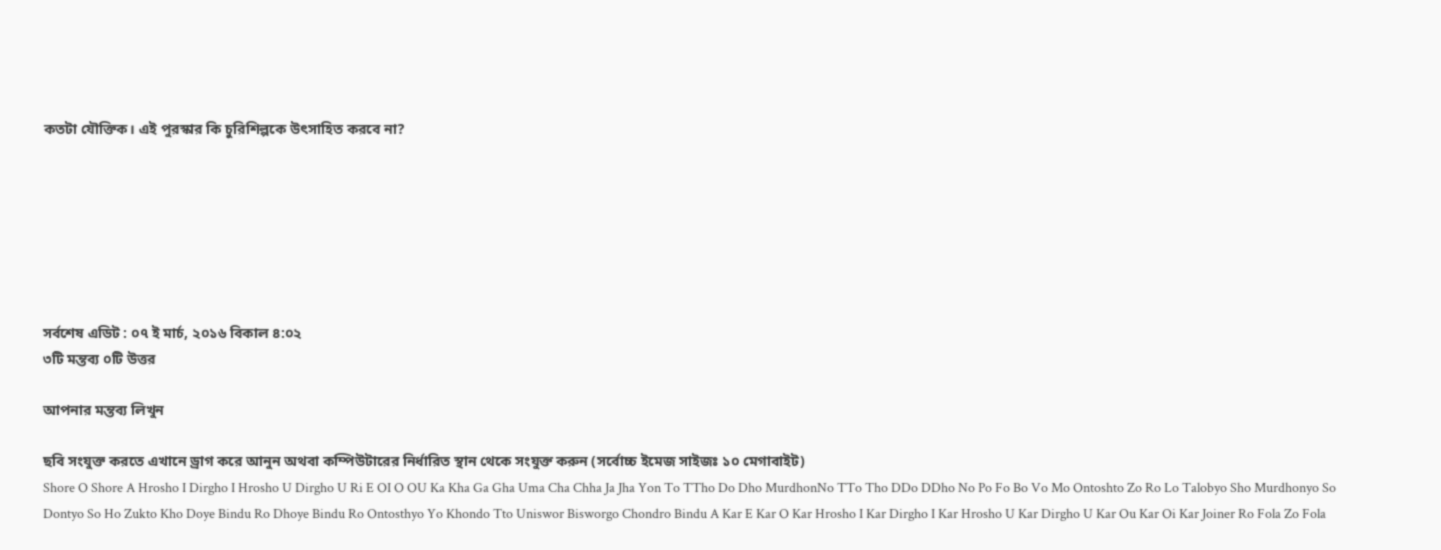কতটা যৌক্তিক। এই পুরস্কার কি চুরিশিল্পকে উৎসাহিত করবে না?







সর্বশেষ এডিট : ০৭ ই মার্চ, ২০১৬ বিকাল ৪:০২
৩টি মন্তব্য ০টি উত্তর

আপনার মন্তব্য লিখুন

ছবি সংযুক্ত করতে এখানে ড্রাগ করে আনুন অথবা কম্পিউটারের নির্ধারিত স্থান থেকে সংযুক্ত করুন (সর্বোচ্চ ইমেজ সাইজঃ ১০ মেগাবাইট)
Shore O Shore A Hrosho I Dirgho I Hrosho U Dirgho U Ri E OI O OU Ka Kha Ga Gha Uma Cha Chha Ja Jha Yon To TTho Do Dho MurdhonNo TTo Tho DDo DDho No Po Fo Bo Vo Mo Ontoshto Zo Ro Lo Talobyo Sho Murdhonyo So Dontyo So Ho Zukto Kho Doye Bindu Ro Dhoye Bindu Ro Ontosthyo Yo Khondo Tto Uniswor Bisworgo Chondro Bindu A Kar E Kar O Kar Hrosho I Kar Dirgho I Kar Hrosho U Kar Dirgho U Kar Ou Kar Oi Kar Joiner Ro Fola Zo Fola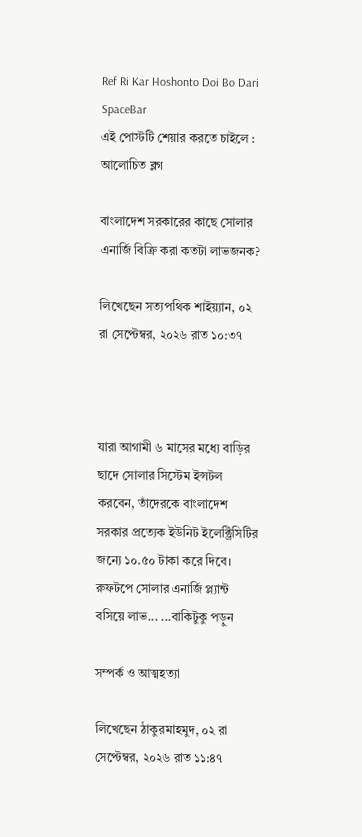Ref Ri Kar Hoshonto Doi Bo Dari SpaceBar
এই পোস্টটি শেয়ার করতে চাইলে :
আলোচিত ব্লগ

বাংলাদেশ সরকারের কাছে সোলার এনার্জি বিক্রি করা কতটা লাভজনক?

লিখেছেন সত্যপথিক শাইয়্যান, ০২ রা সেপ্টেম্বর, ২০২৬ রাত ১০:৩৭



যারা আগামী ৬ মাসের মধ্যে বাড়ির ছাদে সোলার সিস্টেম ইন্সটল করবেন, তাঁদেরকে বাংলাদেশ সরকার প্রত্যেক ইউনিট ইলেক্ট্রিসিটির জন্যে ১০.৫০ টাকা করে দিবে। রুফটপে সোলার এনার্জি প্ল্যান্ট বসিয়ে লাভ... ...বাকিটুকু পড়ুন

সম্পর্ক ও আত্মহত্যা

লিখেছেন ঠাকুরমাহমুদ, ০২ রা সেপ্টেম্বর, ২০২৬ রাত ১১:৪৭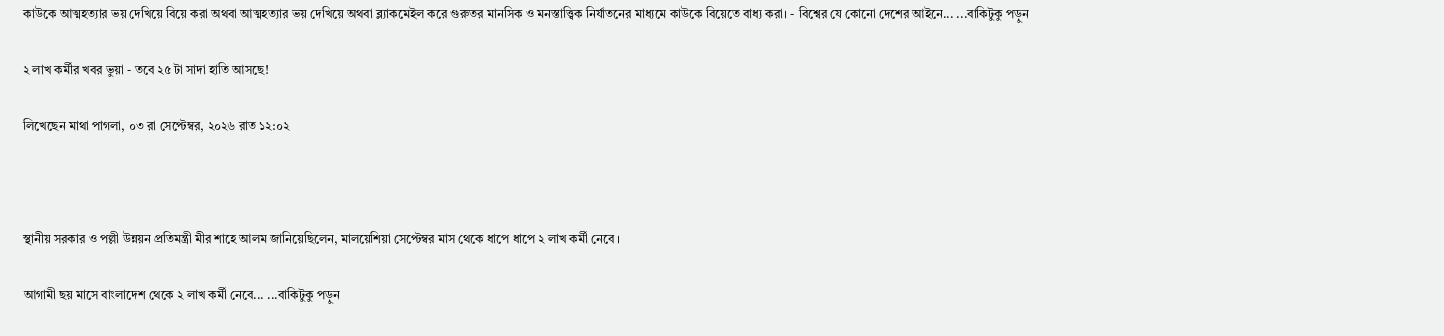কাউকে আত্মহত্যার ভয় দেখিয়ে বিয়ে করা অথবা আত্মহত্যার ভয় দেখিয়ে অথবা ব্ল্যাকমেইল করে গুরুতর মানসিক ও মনস্তাত্ত্বিক নির্যাতনের মাধ্যমে কাউকে বিয়েতে বাধ্য করা। - বিশ্বের যে কোনো দেশের আইনে... ...বাকিটুকু পড়ুন

২ লাখ কর্মীর খবর ভুয়া - তবে ২৫ টা সাদা হাতি আসছে!

লিখেছেন মাথা পাগলা, ০৩ রা সেপ্টেম্বর, ২০২৬ রাত ১২:০২



স্থানীয় সরকার ও পল্লী উন্নয়ন প্রতিমন্ত্রী মীর শাহে আলম জানিয়েছিলেন, মালয়েশিয়া সেপ্টেম্বর মাস থেকে ধাপে ধাপে ২ লাখ কর্মী নেবে ।

আগামী ছয় মাসে বাংলাদেশ থেকে ২ লাখ কর্মী নেবে... ...বাকিটুকু পড়ুন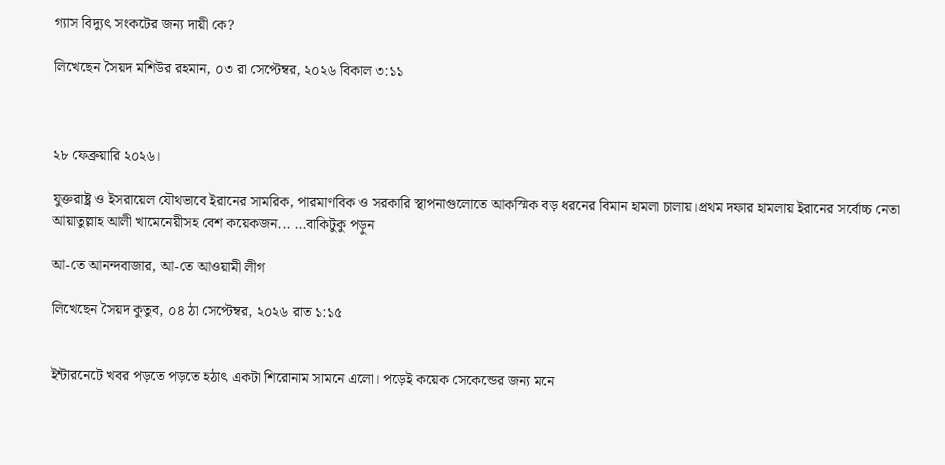গ্যাস বিদ্যুৎ সংকটের জন্য দায়ী কে?

লিখেছেন সৈয়দ মশিউর রহমান, ০৩ রা সেপ্টেম্বর, ২০২৬ বিকাল ৩:১১



২৮ ফেব্রুয়ারি ২০২৬।

যুক্তরাষ্ট্র ও ইসরায়েল যৌথভাবে ইরানের সামরিক, পারমাণবিক ও সরকারি স্থাপনাগুলোতে আকস্মিক বড় ধরনের বিমান হামলা চালায়।প্রথম দফার হামলায় ইরানের সর্বোচ্চ নেতা আয়াতুল্লাহ আলী খামেনেয়ীসহ বেশ কয়েকজন... ...বাকিটুকু পড়ুন

আ-তে আনন্দবাজার, আ-তে আওয়ামী লীগ

লিখেছেন সৈয়দ কুতুব, ০৪ ঠা সেপ্টেম্বর, ২০২৬ রাত ১:১৫


ইন্টারনেটে খবর পড়তে পড়তে হঠাৎ একটা শিরোনাম সামনে এলো। পড়েই কয়েক সেকেন্ডের জন্য মনে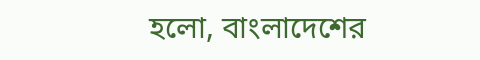হলো, বাংলাদেশের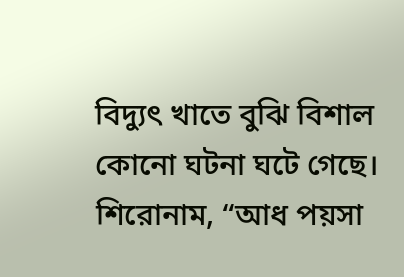বিদ্যুৎ খাতে বুঝি বিশাল কোনো ঘটনা ঘটে গেছে। শিরোনাম, “আধ পয়সা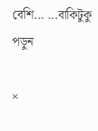বেশি... ...বাকিটুকু পড়ুন

×